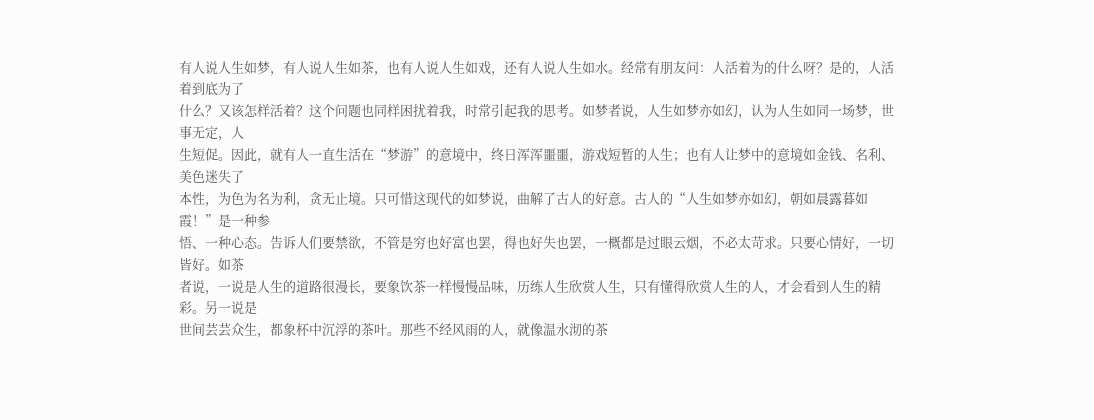有人说人生如梦，有人说人生如茶，也有人说人生如戏，还有人说人生如水。经常有朋友问：人活着为的什么呀？是的，人活着到底为了
什么？又该怎样活着？这个问题也同样困扰着我，时常引起我的思考。如梦者说，人生如梦亦如幻，认为人生如同一场梦，世事无定，人
生短促。因此，就有人一直生活在“梦游”的意境中，终日浑浑噩噩，游戏短暂的人生；也有人让梦中的意境如金钱、名利、美色迷失了
本性，为色为名为利，贪无止境。只可惜这现代的如梦说，曲解了古人的好意。古人的“人生如梦亦如幻，朝如晨露暮如霞！”是一种参
悟、一种心态。告诉人们要禁欲，不管是穷也好富也罢，得也好失也罢，一概都是过眼云烟，不必太苛求。只要心情好，一切皆好。如茶
者说，一说是人生的道路很漫长，要象饮茶一样慢慢品味，历练人生欣赏人生，只有懂得欣赏人生的人，才会看到人生的精彩。另一说是
世间芸芸众生，都象杯中沉浮的茶叶。那些不经风雨的人，就像温水沏的茶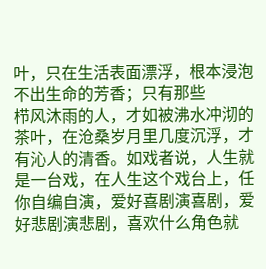叶，只在生活表面漂浮，根本浸泡不出生命的芳香；只有那些
栉风沐雨的人，才如被沸水冲沏的茶叶，在沧桑岁月里几度沉浮，才有沁人的清香。如戏者说，人生就是一台戏，在人生这个戏台上，任
你自编自演，爱好喜剧演喜剧，爱好悲剧演悲剧，喜欢什么角色就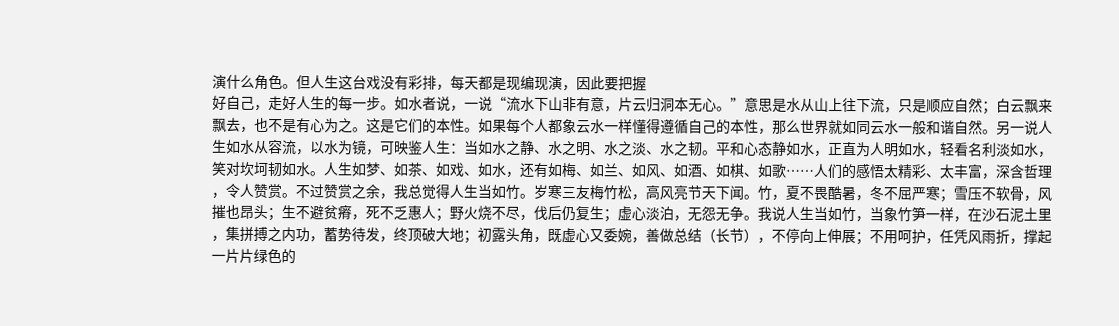演什么角色。但人生这台戏没有彩排，每天都是现编现演，因此要把握
好自己，走好人生的每一步。如水者说，一说“流水下山非有意，片云归洞本无心。”意思是水从山上往下流，只是顺应自然；白云飘来
飘去，也不是有心为之。这是它们的本性。如果每个人都象云水一样懂得遵循自己的本性，那么世界就如同云水一般和谐自然。另一说人
生如水从容流，以水为镜，可映鉴人生：当如水之静、水之明、水之淡、水之韧。平和心态静如水，正直为人明如水，轻看名利淡如水，
笑对坎坷韧如水。人生如梦、如茶、如戏、如水，还有如梅、如兰、如风、如酒、如棋、如歌……人们的感悟太精彩、太丰富，深含哲理
，令人赞赏。不过赞赏之余，我总觉得人生当如竹。岁寒三友梅竹松，高风亮节天下闻。竹，夏不畏酷暑，冬不屈严寒；雪压不软骨，风
摧也昂头；生不避贫瘠，死不乏惠人；野火烧不尽，伐后仍复生；虚心淡泊，无怨无争。我说人生当如竹，当象竹笋一样，在沙石泥土里
，集拼搏之内功，蓄势待发，终顶破大地；初露头角，既虚心又委婉，善做总结（长节），不停向上伸展；不用呵护，任凭风雨折，撑起
一片片绿色的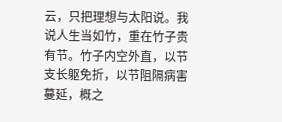云，只把理想与太阳说。我说人生当如竹，重在竹子贵有节。竹子内空外直，以节支长躯免折，以节阻隔病害蔓延，概之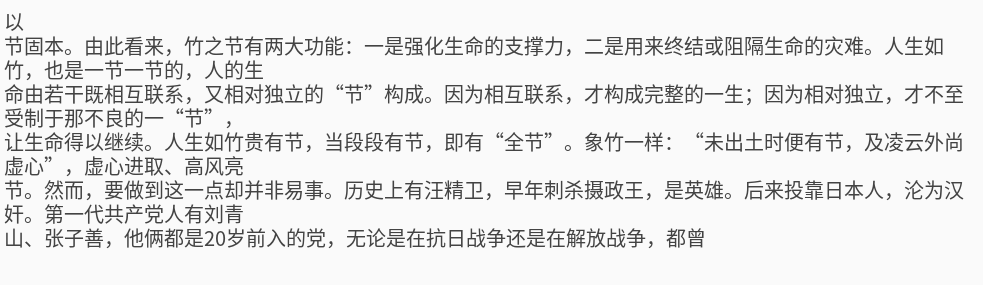以
节固本。由此看来，竹之节有两大功能：一是强化生命的支撑力，二是用来终结或阻隔生命的灾难。人生如竹，也是一节一节的，人的生
命由若干既相互联系，又相对独立的“节”构成。因为相互联系，才构成完整的一生；因为相对独立，才不至受制于那不良的一“节”，
让生命得以继续。人生如竹贵有节，当段段有节，即有“全节”。象竹一样：“未出土时便有节，及凌云外尚虚心”，虚心进取、高风亮
节。然而，要做到这一点却并非易事。历史上有汪精卫，早年刺杀摄政王，是英雄。后来投靠日本人，沦为汉奸。第一代共产党人有刘青
山、张子善，他俩都是20岁前入的党，无论是在抗日战争还是在解放战争，都曾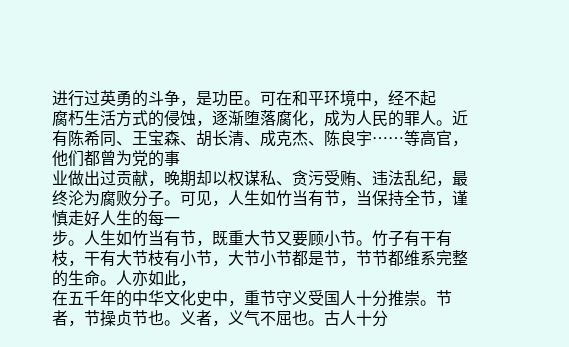进行过英勇的斗争，是功臣。可在和平环境中，经不起
腐朽生活方式的侵蚀，逐渐堕落腐化，成为人民的罪人。近有陈希同、王宝森、胡长清、成克杰、陈良宇……等高官，他们都曾为党的事
业做出过贡献，晚期却以权谋私、贪污受贿、违法乱纪，最终沦为腐败分子。可见，人生如竹当有节，当保持全节，谨慎走好人生的每一
步。人生如竹当有节，既重大节又要顾小节。竹子有干有枝，干有大节枝有小节，大节小节都是节，节节都维系完整的生命。人亦如此，
在五千年的中华文化史中，重节守义受国人十分推崇。节者，节操贞节也。义者，义气不屈也。古人十分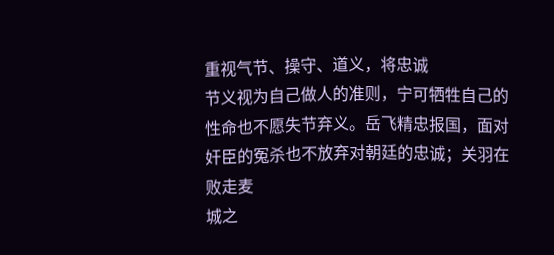重视气节、操守、道义，将忠诚
节义视为自己做人的准则，宁可牺牲自己的性命也不愿失节弃义。岳飞精忠报国，面对奸臣的冤杀也不放弃对朝廷的忠诚；关羽在败走麦
城之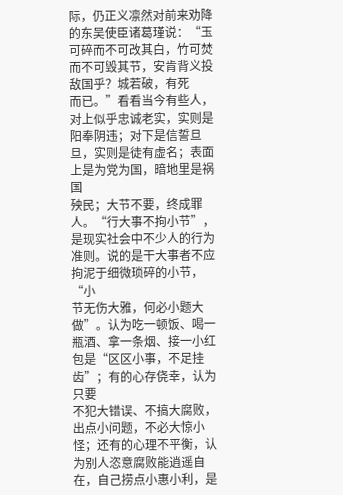际，仍正义凛然对前来劝降的东吴使臣诸葛瑾说：“玉可碎而不可改其白，竹可焚而不可毁其节，安肯背义投敌国乎？城若破，有死
而已。”看看当今有些人，对上似乎忠诚老实，实则是阳奉阴违；对下是信誓旦旦，实则是徒有虚名；表面上是为党为国，暗地里是祸国
殃民；大节不要，终成罪人。“行大事不拘小节”，是现实社会中不少人的行为准则。说的是干大事者不应拘泥于细微琐碎的小节，“小
节无伤大雅，何必小题大做”。认为吃一顿饭、喝一瓶酒、拿一条烟、接一小红包是“区区小事，不足挂齿”；有的心存侥幸，认为只要
不犯大错误、不搞大腐败，出点小问题，不必大惊小怪；还有的心理不平衡，认为别人恣意腐败能逍遥自在，自己捞点小惠小利，是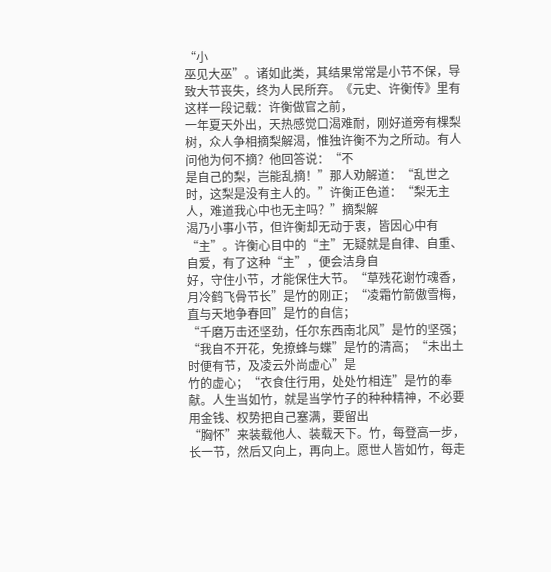“小
巫见大巫”。诸如此类，其结果常常是小节不保，导致大节丧失，终为人民所弃。《元史、许衡传》里有这样一段记载：许衡做官之前，
一年夏天外出，天热感觉口渴难耐，刚好道旁有棵梨树，众人争相摘梨解渴，惟独许衡不为之所动。有人问他为何不摘？他回答说：“不
是自己的梨，岂能乱摘！”那人劝解道：“乱世之时，这梨是没有主人的。”许衡正色道：“梨无主人，难道我心中也无主吗？”摘梨解
渴乃小事小节，但许衡却无动于衷，皆因心中有“主”。许衡心目中的“主”无疑就是自律、自重、自爱，有了这种“主”，便会洁身自
好，守住小节，才能保住大节。“草残花谢竹魂香，月冷鹤飞骨节长”是竹的刚正；“凌霜竹箭傲雪梅，直与天地争春回”是竹的自信；
“千磨万击还坚劲，任尔东西南北风”是竹的坚强；“我自不开花，免撩蜂与蝶”是竹的清高；“未出土时便有节，及凌云外尚虚心”是
竹的虚心；“衣食住行用，处处竹相连”是竹的奉献。人生当如竹，就是当学竹子的种种精神，不必要用金钱、权势把自己塞满，要留出
“胸怀”来装载他人、装载天下。竹，每登高一步，长一节，然后又向上，再向上。愿世人皆如竹，每走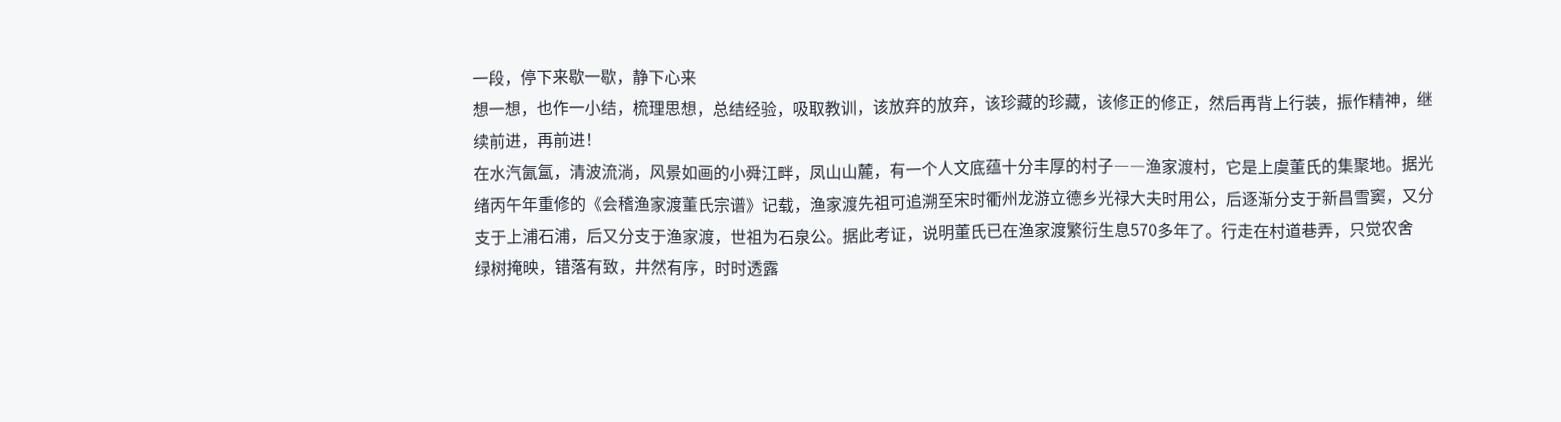一段，停下来歇一歇，静下心来
想一想，也作一小结，梳理思想，总结经验，吸取教训，该放弃的放弃，该珍藏的珍藏，该修正的修正，然后再背上行装，振作精神，继
续前进，再前进！
在水汽氤氲，清波流淌，风景如画的小舜江畔，凤山山麓，有一个人文底蕴十分丰厚的村子――渔家渡村，它是上虞董氏的集聚地。据光
绪丙午年重修的《会稽渔家渡董氏宗谱》记载，渔家渡先祖可追溯至宋时衢州龙游立德乡光禄大夫时用公，后逐渐分支于新昌雪窦，又分
支于上浦石浦，后又分支于渔家渡，世祖为石泉公。据此考证，说明董氏已在渔家渡繁衍生息570多年了。行走在村道巷弄，只觉农舍
绿树掩映，错落有致，井然有序，时时透露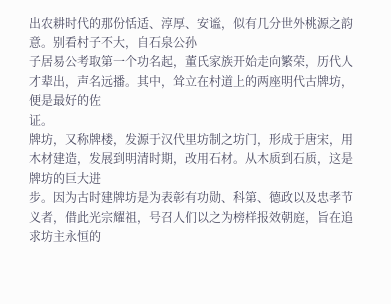出农耕时代的那份恬适、淳厚、安谧，似有几分世外桃源之韵意。别看村子不大，自石泉公孙
子居易公考取第一个功名起，董氏家族开始走向繁荣，历代人才辈出，声名远播。其中，耸立在村道上的两座明代古牌坊，便是最好的佐
证。
牌坊，又称牌楼，发源于汉代里坊制之坊门，形成于唐宋，用木材建造，发展到明清时期，改用石材。从木质到石质，这是牌坊的巨大进
步。因为古时建牌坊是为表彰有功勋、科第、德政以及忠孝节义者，借此光宗耀祖，号召人们以之为榜样报效朝庭，旨在追求坊主永恒的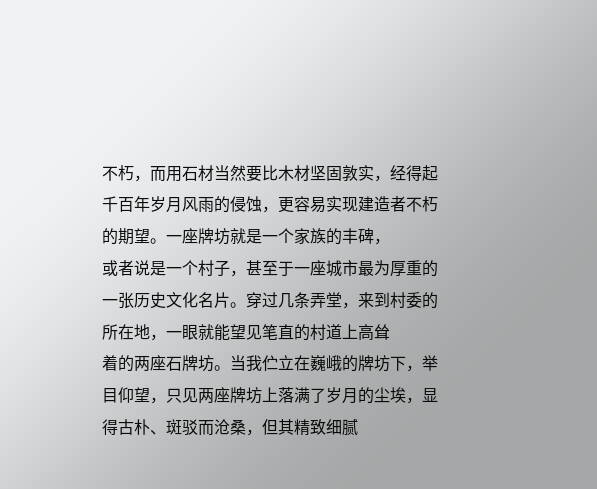不朽，而用石材当然要比木材坚固敦实，经得起千百年岁月风雨的侵蚀，更容易实现建造者不朽的期望。一座牌坊就是一个家族的丰碑，
或者说是一个村子，甚至于一座城市最为厚重的一张历史文化名片。穿过几条弄堂，来到村委的所在地，一眼就能望见笔直的村道上高耸
着的两座石牌坊。当我伫立在巍峨的牌坊下，举目仰望，只见两座牌坊上落满了岁月的尘埃，显得古朴、斑驳而沧桑，但其精致细腻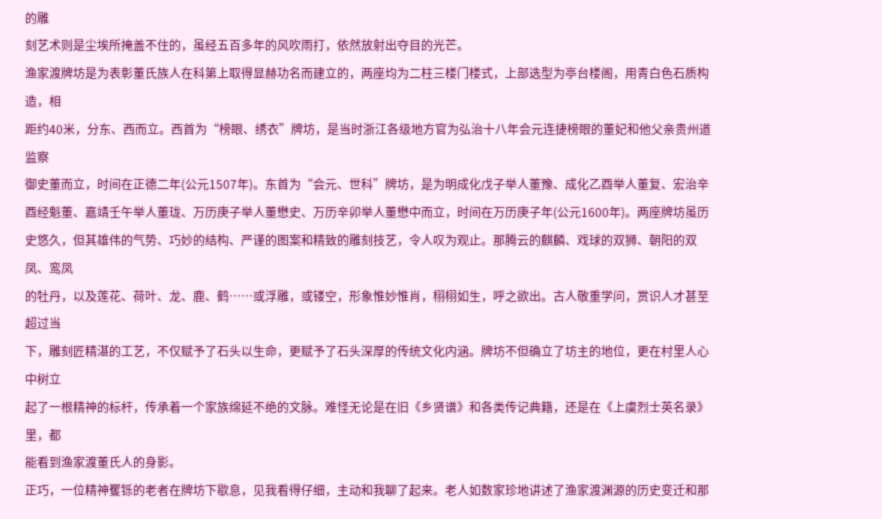的雕
刻艺术则是尘埃所掩盖不住的，虽经五百多年的风吹雨打，依然放射出夺目的光芒。
渔家渡牌坊是为表彰董氏族人在科第上取得显赫功名而建立的，两座均为二柱三楼门楼式，上部选型为亭台楼阁，用青白色石质构造，相
距约40米，分东、西而立。西首为“榜眼、绣衣”牌坊，是当时浙江各级地方官为弘治十八年会元连捷榜眼的董妃和他父亲贵州道监察
御史董而立，时间在正德二年(公元1507年)。东首为“会元、世科”牌坊，是为明成化戊子举人董豫、成化乙酉举人董复、宏治辛
酉经魁董、嘉靖壬午举人董珑、万历庚子举人董懋史、万历辛卯举人董懋中而立，时间在万历庚子年(公元1600年)。两座牌坊虽历
史悠久，但其雄伟的气势、巧妙的结构、严谨的图案和精致的雕刻技艺，令人叹为观止。那腾云的麒麟、戏球的双狮、朝阳的双凤、鸾凤
的牡丹，以及莲花、荷叶、龙、鹿、鹤……或浮雕，或镂空，形象惟妙惟肖，栩栩如生，呼之欲出。古人敬重学问，赏识人才甚至超过当
下，雕刻匠精湛的工艺，不仅赋予了石头以生命，更赋予了石头深厚的传统文化内涵。牌坊不但确立了坊主的地位，更在村里人心中树立
起了一根精神的标杆，传承着一个家族绵延不绝的文脉。难怪无论是在旧《乡贤谱》和各类传记典籍，还是在《上虞烈士英名录》里，都
能看到渔家渡董氏人的身影。
正巧，一位精神矍铄的老者在牌坊下歇息，见我看得仔细，主动和我聊了起来。老人如数家珍地讲述了渔家渡渊源的历史变迁和那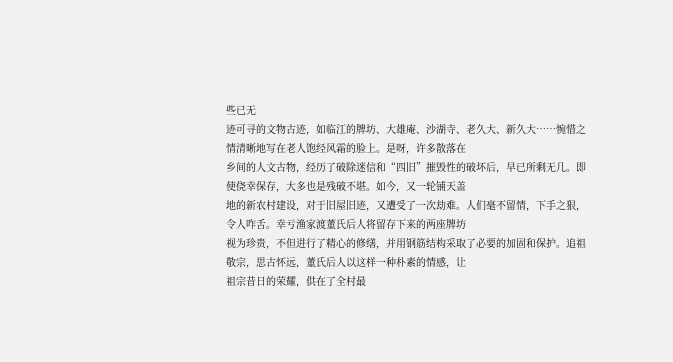些已无
迹可寻的文物古迹，如临江的牌坊、大雄庵、沙湖寺、老久大、新久大……惋惜之情清晰地写在老人饱经风霜的脸上。是呀，许多散落在
乡间的人文古物，经历了破除迷信和“四旧”摧毁性的破坏后，早已所剩无几。即使侥幸保存，大多也是残破不堪。如今，又一轮铺天盖
地的新农村建设，对于旧屋旧迹，又遭受了一次劫难。人们毫不留情，下手之狠，令人咋舌。幸亏渔家渡董氏后人将留存下来的两座牌坊
视为珍贵，不但进行了精心的修缮，并用钢筋结构采取了必要的加固和保护。追祖敬宗，思古怀远，董氏后人以这样一种朴素的情感，让
祖宗昔日的荣耀，供在了全村最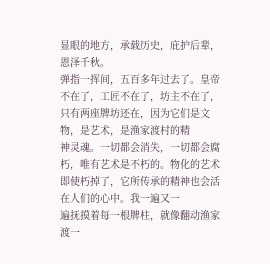显眼的地方，承载历史，庇护后辈，恩泽千秋。
弹指一挥间，五百多年过去了。皇帝不在了，工匠不在了，坊主不在了，只有两座牌坊还在，因为它们是文物，是艺术，是渔家渡村的精
神灵魂。一切都会消失，一切都会腐朽，唯有艺术是不朽的。物化的艺术即使朽掉了，它所传承的精神也会活在人们的心中。我一遍又一
遍抚摸着每一根牌柱，就像翻动渔家渡一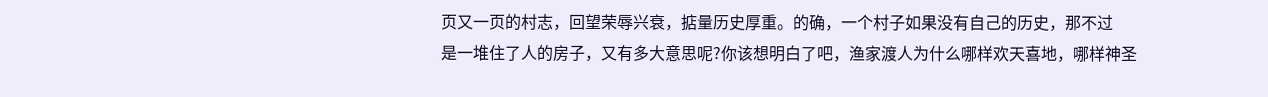页又一页的村志，回望荣辱兴衰，掂量历史厚重。的确，一个村子如果没有自己的历史，那不过
是一堆住了人的房子，又有多大意思呢?你该想明白了吧，渔家渡人为什么哪样欢天喜地，哪样神圣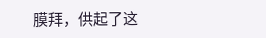膜拜，供起了这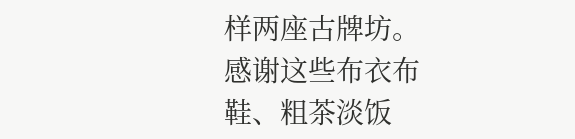样两座古牌坊。
感谢这些布衣布鞋、粗茶淡饭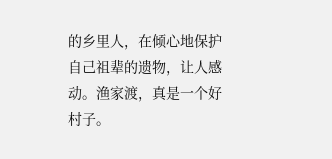的乡里人，在倾心地保护自己祖辈的遗物，让人感动。渔家渡，真是一个好村子。